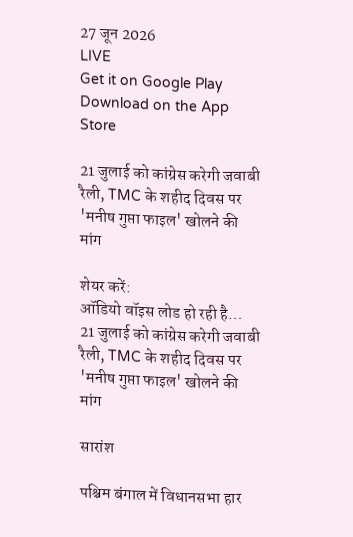27 जून 2026
LIVE
Get it on Google Play Download on the App Store

21 जुलाई को कांग्रेस करेगी जवाबी रैली, TMC के शहीद दिवस पर 'मनीष गुप्ता फाइल' खोलने की मांग

शेयर करें:
ऑडियो वॉइस लोड हो रही है…
21 जुलाई को कांग्रेस करेगी जवाबी रैली, TMC के शहीद दिवस पर 'मनीष गुप्ता फाइल' खोलने की मांग

सारांश

पश्चिम बंगाल में विधानसभा हार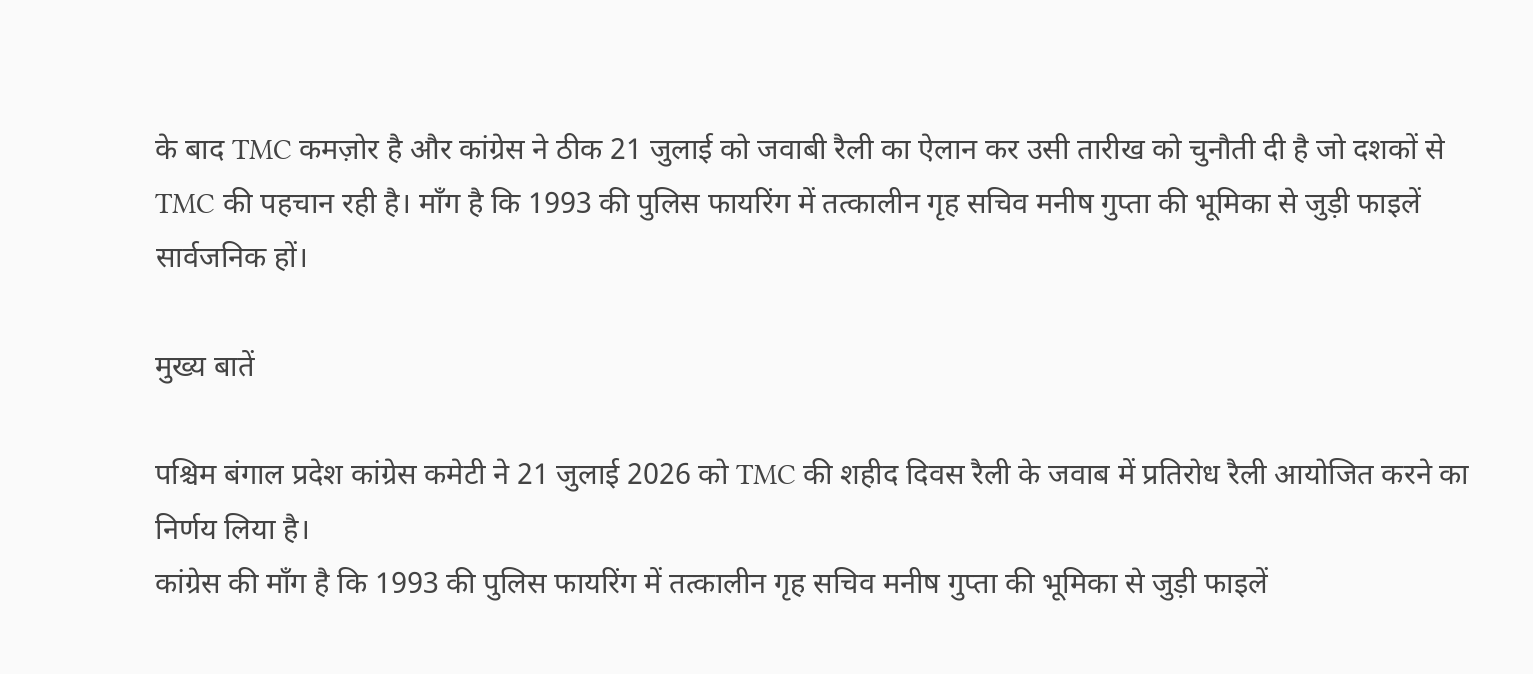के बाद TMC कमज़ोर है और कांग्रेस ने ठीक 21 जुलाई को जवाबी रैली का ऐलान कर उसी तारीख को चुनौती दी है जो दशकों से TMC की पहचान रही है। माँग है कि 1993 की पुलिस फायरिंग में तत्कालीन गृह सचिव मनीष गुप्ता की भूमिका से जुड़ी फाइलें सार्वजनिक हों।

मुख्य बातें

पश्चिम बंगाल प्रदेश कांग्रेस कमेटी ने 21 जुलाई 2026 को TMC की शहीद दिवस रैली के जवाब में प्रतिरोध रैली आयोजित करने का निर्णय लिया है।
कांग्रेस की माँग है कि 1993 की पुलिस फायरिंग में तत्कालीन गृह सचिव मनीष गुप्ता की भूमिका से जुड़ी फाइलें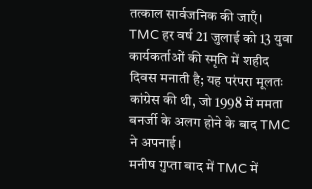तत्काल सार्वजनिक की जाएँ।
TMC हर वर्ष 21 जुलाई को 13 युवा कार्यकर्ताओं की स्मृति में शहीद दिवस मनाती है; यह परंपरा मूलतः कांग्रेस की थी, जो 1998 में ममता बनर्जी के अलग होने के बाद TMC ने अपनाई।
मनीष गुप्ता बाद में TMC में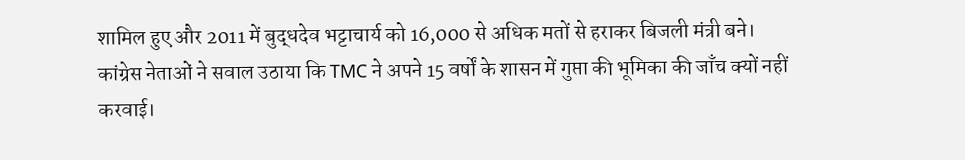शामिल हुए और 2011 में बुद्धदेव भट्टाचार्य को 16,000 से अधिक मतों से हराकर बिजली मंत्री बने।
कांग्रेस नेताओं ने सवाल उठाया कि TMC ने अपने 15 वर्षों के शासन में गुप्ता की भूमिका की जाँच क्यों नहीं करवाई।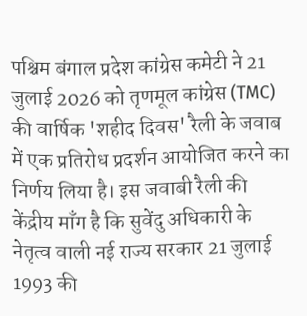पश्चिम बंगाल प्रदेश कांग्रेस कमेटी ने 21 जुलाई 2026 को तृणमूल कांग्रेस (TMC) की वार्षिक 'शहीद दिवस' रैली के जवाब में एक प्रतिरोध प्रदर्शन आयोजित करने का निर्णय लिया है। इस जवाबी रैली की केंद्रीय माँग है कि सुवेंदु अधिकारी के नेतृत्व वाली नई राज्य सरकार 21 जुलाई 1993 की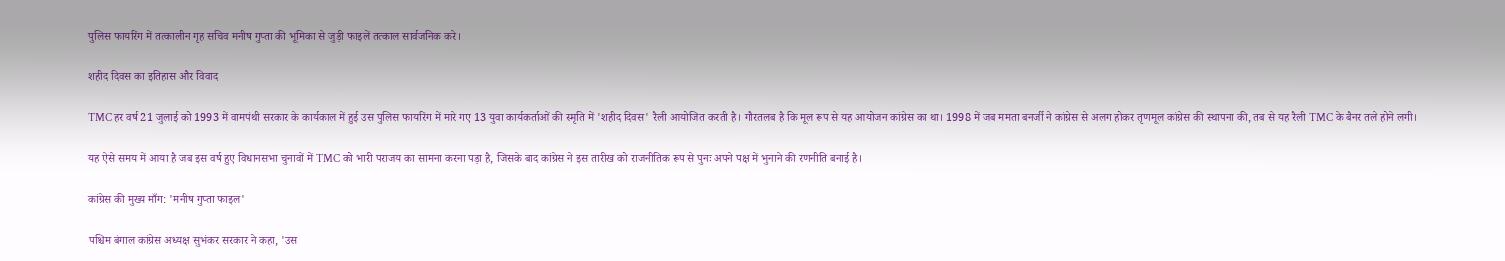पुलिस फायरिंग में तत्कालीन गृह सचिव मनीष गुप्ता की भूमिका से जुड़ी फाइलें तत्काल सार्वजनिक करे।

शहीद दिवस का इतिहास और विवाद

TMC हर वर्ष 21 जुलाई को 1993 में वामपंथी सरकार के कार्यकाल में हुई उस पुलिस फायरिंग में मारे गए 13 युवा कार्यकर्ताओं की स्मृति में 'शहीद दिवस' रैली आयोजित करती है। गौरतलब है कि मूल रूप से यह आयोजन कांग्रेस का था। 1998 में जब ममता बनर्जी ने कांग्रेस से अलग होकर तृणमूल कांग्रेस की स्थापना की, तब से यह रैली TMC के बैनर तले होने लगी।

यह ऐसे समय में आया है जब इस वर्ष हुए विधानसभा चुनावों में TMC को भारी पराजय का सामना करना पड़ा है, जिसके बाद कांग्रेस ने इस तारीख को राजनीतिक रूप से पुनः अपने पक्ष में भुनाने की रणनीति बनाई है।

कांग्रेस की मुख्य माँग: 'मनीष गुप्ता फाइल'

पश्चिम बंगाल कांग्रेस अध्यक्ष सुभंकर सरकार ने कहा, 'उस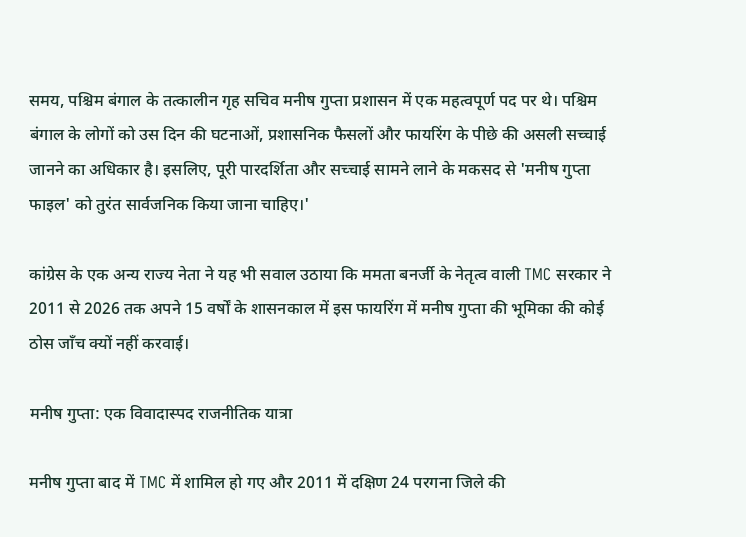समय, पश्चिम बंगाल के तत्कालीन गृह सचिव मनीष गुप्ता प्रशासन में एक महत्वपूर्ण पद पर थे। पश्चिम बंगाल के लोगों को उस दिन की घटनाओं, प्रशासनिक फैसलों और फायरिंग के पीछे की असली सच्चाई जानने का अधिकार है। इसलिए, पूरी पारदर्शिता और सच्चाई सामने लाने के मकसद से 'मनीष गुप्ता फाइल' को तुरंत सार्वजनिक किया जाना चाहिए।'

कांग्रेस के एक अन्य राज्य नेता ने यह भी सवाल उठाया कि ममता बनर्जी के नेतृत्व वाली TMC सरकार ने 2011 से 2026 तक अपने 15 वर्षों के शासनकाल में इस फायरिंग में मनीष गुप्ता की भूमिका की कोई ठोस जाँच क्यों नहीं करवाई।

मनीष गुप्ता: एक विवादास्पद राजनीतिक यात्रा

मनीष गुप्ता बाद में TMC में शामिल हो गए और 2011 में दक्षिण 24 परगना जिले की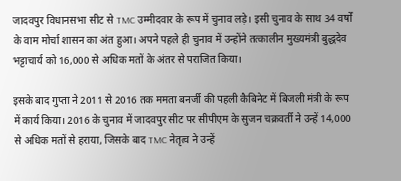जादवपुर विधानसभा सीट से TMC उम्मीदवार के रूप में चुनाव लड़े। इसी चुनाव के साथ 34 वर्षों के वाम मोर्चा शासन का अंत हुआ। अपने पहले ही चुनाव में उन्होंने तत्कालीन मुख्यमंत्री बुद्धदेव भट्टाचार्य को 16,000 से अधिक मतों के अंतर से पराजित किया।

इसके बाद गुप्ता ने 2011 से 2016 तक ममता बनर्जी की पहली कैबिनेट में बिजली मंत्री के रूप में कार्य किया। 2016 के चुनाव में जादवपुर सीट पर सीपीएम के सुजन चक्रवर्ती ने उन्हें 14,000 से अधिक मतों से हराया, जिसके बाद TMC नेतृत्व ने उन्हें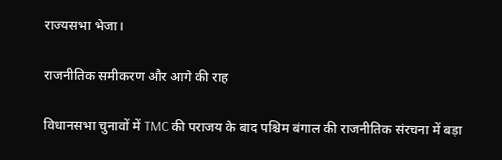राज्यसभा भेजा।

राजनीतिक समीकरण और आगे की राह

विधानसभा चुनावों में TMC की पराजय के बाद पश्चिम बंगाल की राजनीतिक संरचना में बड़ा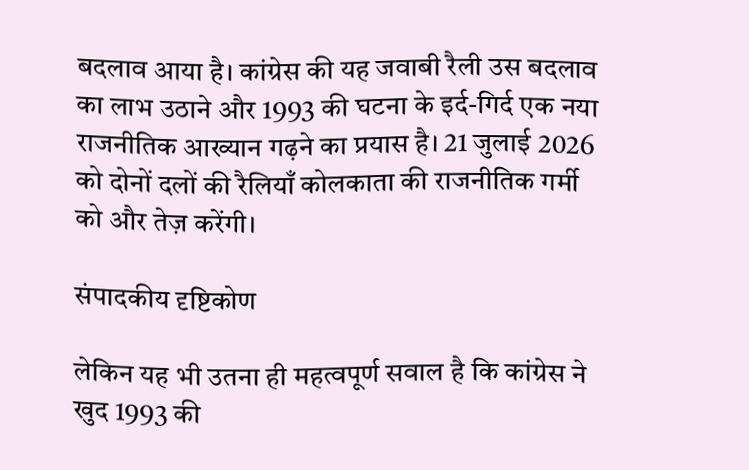बदलाव आया है। कांग्रेस की यह जवाबी रैली उस बदलाव का लाभ उठाने और 1993 की घटना के इर्द-गिर्द एक नया राजनीतिक आख्यान गढ़ने का प्रयास है। 21 जुलाई 2026 को दोनों दलों की रैलियाँ कोलकाता की राजनीतिक गर्मी को और तेज़ करेंगी।

संपादकीय दृष्टिकोण

लेकिन यह भी उतना ही महत्वपूर्ण सवाल है कि कांग्रेस ने खुद 1993 की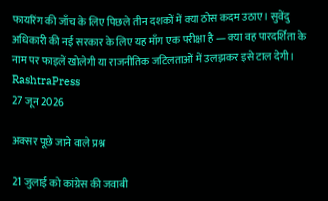फायरिंग की जाँच के लिए पिछले तीन दशकों में क्या ठोस कदम उठाए। सुवेंदु अधिकारी की नई सरकार के लिए यह माँग एक परीक्षा है — क्या वह पारदर्शिता के नाम पर फाइलें खोलेगी या राजनीतिक जटिलताओं में उलझकर इसे टाल देगी।
RashtraPress
27 जून 2026

अक्सर पूछे जाने वाले प्रश्न

21 जुलाई को कांग्रेस की जवाबी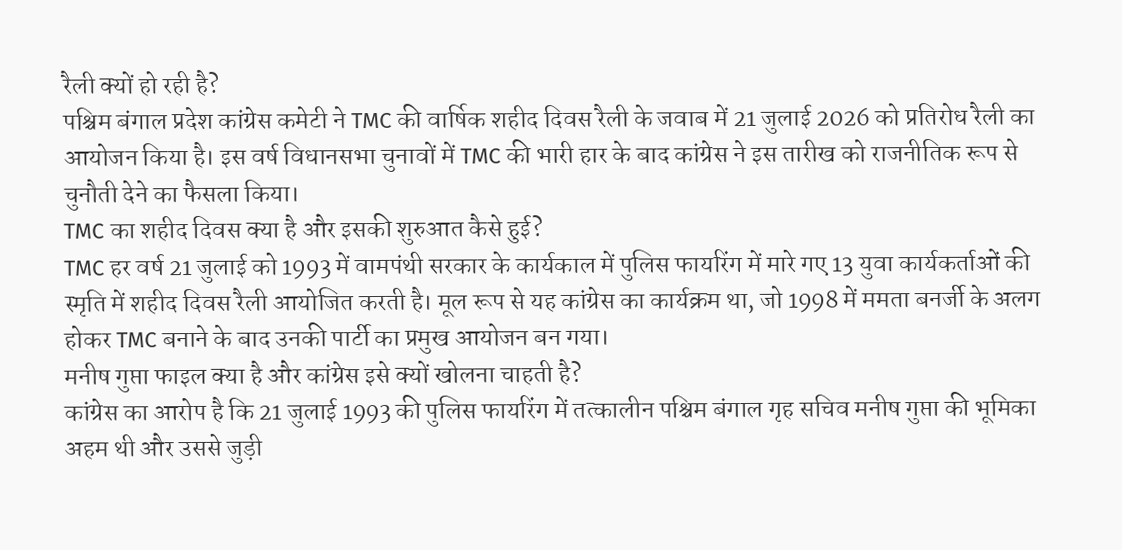रैली क्यों हो रही है?
पश्चिम बंगाल प्रदेश कांग्रेस कमेटी ने TMC की वार्षिक शहीद दिवस रैली के जवाब में 21 जुलाई 2026 को प्रतिरोध रैली का आयोजन किया है। इस वर्ष विधानसभा चुनावों में TMC की भारी हार के बाद कांग्रेस ने इस तारीख को राजनीतिक रूप से चुनौती देने का फैसला किया।
TMC का शहीद दिवस क्या है और इसकी शुरुआत कैसे हुई?
TMC हर वर्ष 21 जुलाई को 1993 में वामपंथी सरकार के कार्यकाल में पुलिस फायरिंग में मारे गए 13 युवा कार्यकर्ताओं की स्मृति में शहीद दिवस रैली आयोजित करती है। मूल रूप से यह कांग्रेस का कार्यक्रम था, जो 1998 में ममता बनर्जी के अलग होकर TMC बनाने के बाद उनकी पार्टी का प्रमुख आयोजन बन गया।
मनीष गुप्ता फाइल क्या है और कांग्रेस इसे क्यों खोलना चाहती है?
कांग्रेस का आरोप है कि 21 जुलाई 1993 की पुलिस फायरिंग में तत्कालीन पश्चिम बंगाल गृह सचिव मनीष गुप्ता की भूमिका अहम थी और उससे जुड़ी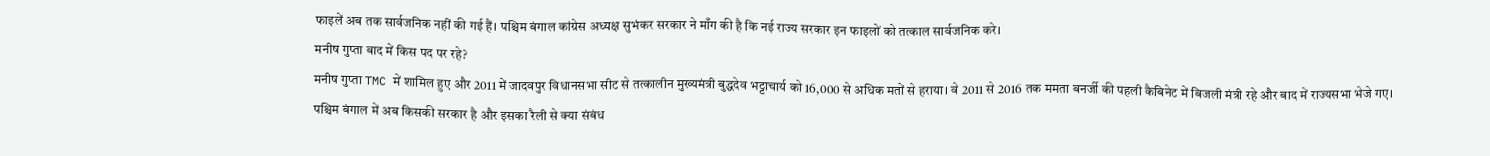फाइलें अब तक सार्वजनिक नहीं की गई हैं। पश्चिम बंगाल कांग्रेस अध्यक्ष सुभंकर सरकार ने माँग की है कि नई राज्य सरकार इन फाइलों को तत्काल सार्वजनिक करे।
मनीष गुप्ता बाद में किस पद पर रहे?
मनीष गुप्ता TMC में शामिल हुए और 2011 में जादवपुर विधानसभा सीट से तत्कालीन मुख्यमंत्री बुद्धदेव भट्टाचार्य को 16,000 से अधिक मतों से हराया। वे 2011 से 2016 तक ममता बनर्जी की पहली कैबिनेट में बिजली मंत्री रहे और बाद में राज्यसभा भेजे गए।
पश्चिम बंगाल में अब किसकी सरकार है और इसका रैली से क्या संबंध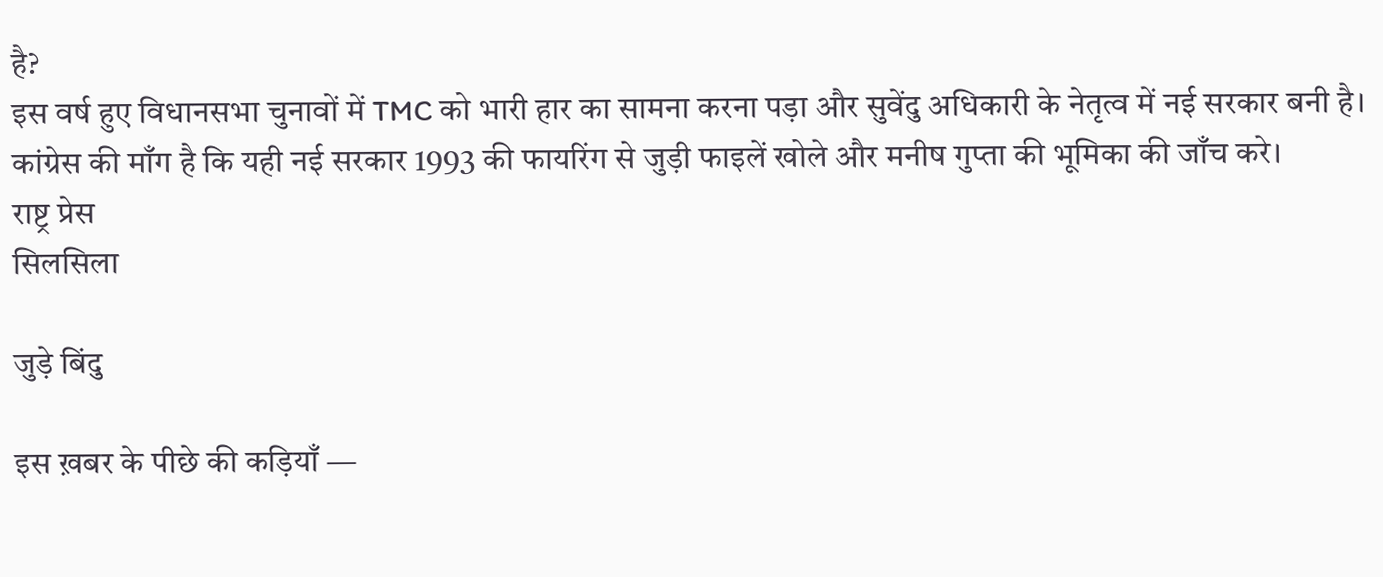है?
इस वर्ष हुए विधानसभा चुनावों में TMC को भारी हार का सामना करना पड़ा और सुवेंदु अधिकारी के नेतृत्व में नई सरकार बनी है। कांग्रेस की माँग है कि यही नई सरकार 1993 की फायरिंग से जुड़ी फाइलें खोले और मनीष गुप्ता की भूमिका की जाँच करे।
राष्ट्र प्रेस
सिलसिला

जुड़े बिंदु

इस ख़बर के पीछे की कड़ियाँ —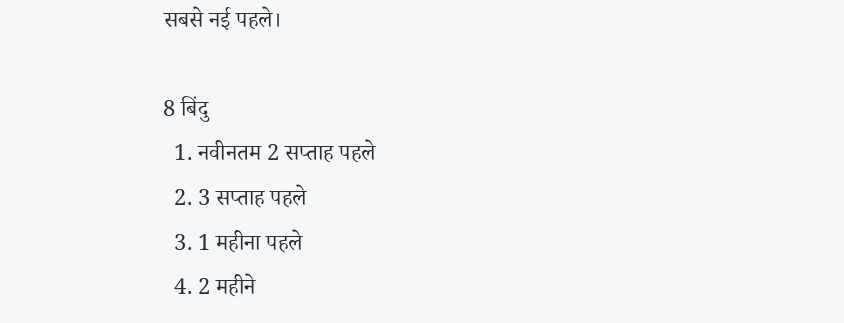सबसे नई पहले।

8 बिंदु
  1. नवीनतम 2 सप्ताह पहले
  2. 3 सप्ताह पहले
  3. 1 महीना पहले
  4. 2 महीने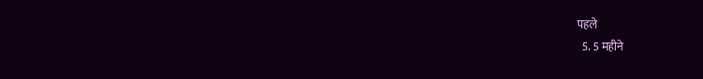पहले
  5. 5 महीने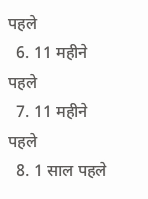पहले
  6. 11 महीने पहले
  7. 11 महीने पहले
  8. 1 साल पहले